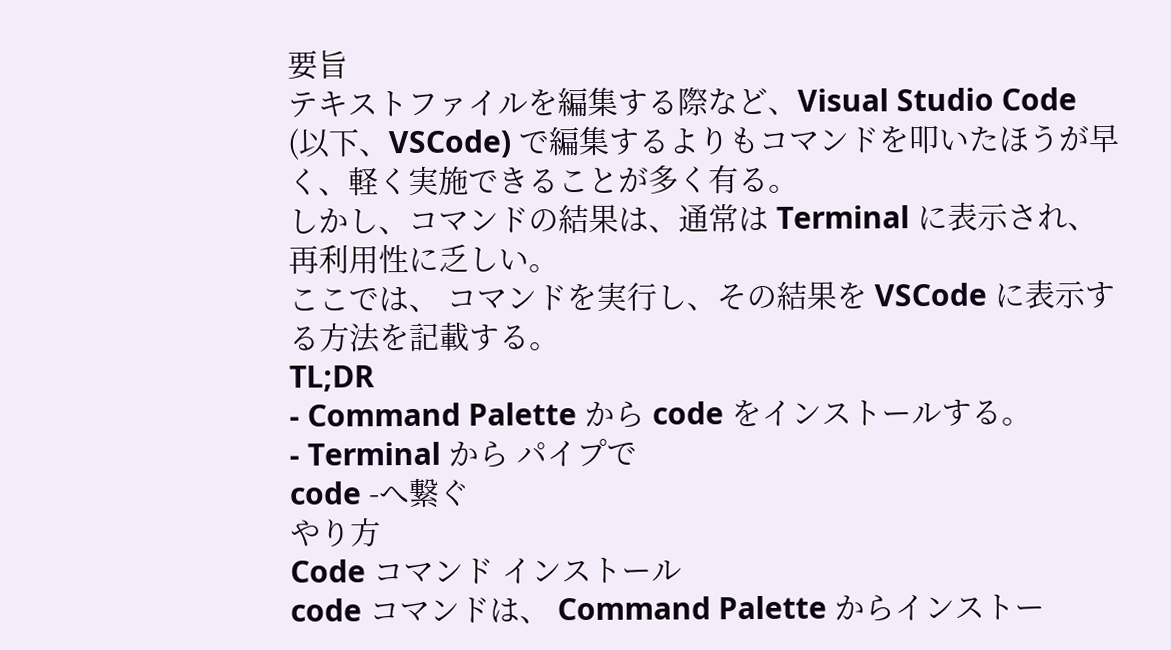要旨
テキストファイルを編集する際など、Visual Studio Code (以下、VSCode) で編集するよりもコマンドを叩いたほうが早く、軽く実施できることが多く有る。
しかし、コマンドの結果は、通常は Terminal に表示され、再利用性に乏しい。
ここでは、 コマンドを実行し、その結果を VSCode に表示する方法を記載する。
TL;DR
- Command Palette から code をインストールする。
- Terminal から パイプで
code -へ繋ぐ
やり方
Code コマンド インストール
code コマンドは、 Command Palette からインストー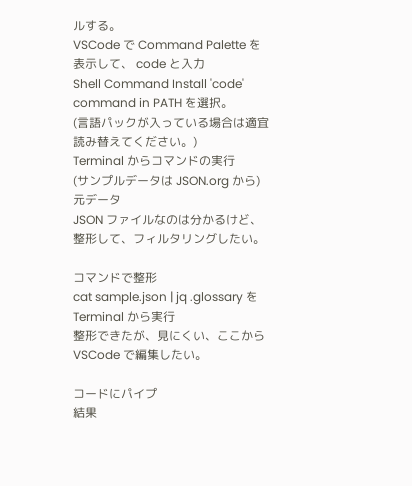ルする。
VSCode で Command Palette を表示して、 code と入力
Shell Command Install 'code' command in PATH を選択。
(言語パックが入っている場合は適宜読み替えてください。)
Terminal からコマンドの実行
(サンプルデータは JSON.org から)
元データ
JSON ファイルなのは分かるけど、整形して、フィルタリングしたい。

コマンドで整形
cat sample.json | jq .glossary を Terminal から実行
整形できたが、見にくい、ここから VSCode で編集したい。

コードにパイプ
結果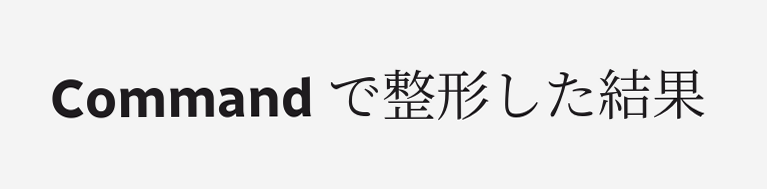Command で整形した結果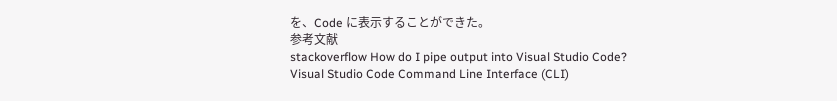を、Code に表示することができた。
参考文献
stackoverflow How do I pipe output into Visual Studio Code?
Visual Studio Code Command Line Interface (CLI)